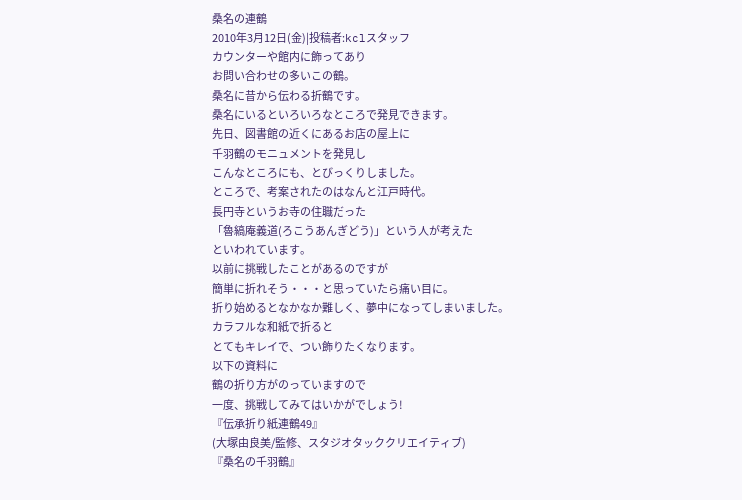桑名の連鶴
2010年3月12日(金)|投稿者:kclスタッフ
カウンターや館内に飾ってあり
お問い合わせの多いこの鶴。
桑名に昔から伝わる折鶴です。
桑名にいるといろいろなところで発見できます。
先日、図書館の近くにあるお店の屋上に
千羽鶴のモニュメントを発見し
こんなところにも、とびっくりしました。
ところで、考案されたのはなんと江戸時代。
長円寺というお寺の住職だった
「魯縞庵義道(ろこうあんぎどう)」という人が考えた
といわれています。
以前に挑戦したことがあるのですが
簡単に折れそう・・・と思っていたら痛い目に。
折り始めるとなかなか難しく、夢中になってしまいました。
カラフルな和紙で折ると
とてもキレイで、つい飾りたくなります。
以下の資料に
鶴の折り方がのっていますので
一度、挑戦してみてはいかがでしょう!
『伝承折り紙連鶴49』
(大塚由良美/監修、スタジオタッククリエイティブ)
『桑名の千羽鶴』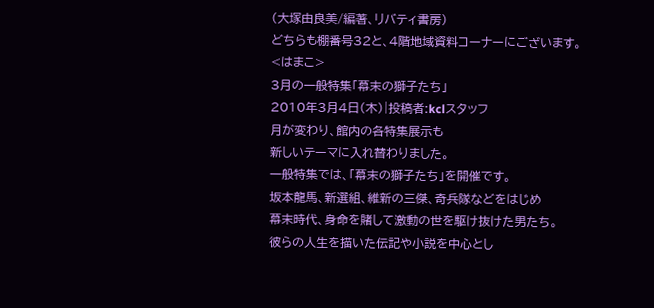(大塚由良美/編著、リバティ書房)
どちらも棚番号32と、4階地域資料コーナーにございます。
<はまこ>
3月の一般特集「幕末の獅子たち」
2010年3月4日(木)|投稿者:kclスタッフ
月が変わり、館内の各特集展示も
新しいテーマに入れ替わりました。
一般特集では、「幕末の獅子たち」を開催です。
坂本龍馬、新選組、維新の三傑、奇兵隊などをはじめ
幕末時代、身命を賭して激動の世を駆け抜けた男たち。
彼らの人生を描いた伝記や小説を中心とし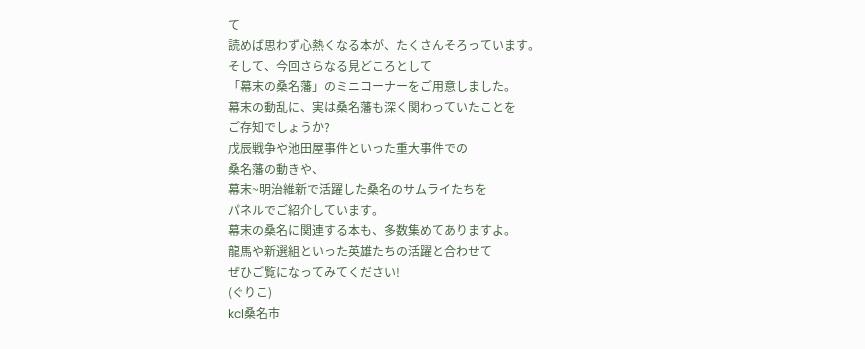て
読めば思わず心熱くなる本が、たくさんそろっています。
そして、今回さらなる見どころとして
「幕末の桑名藩」のミニコーナーをご用意しました。
幕末の動乱に、実は桑名藩も深く関わっていたことを
ご存知でしょうか?
戊辰戦争や池田屋事件といった重大事件での
桑名藩の動きや、
幕末~明治維新で活躍した桑名のサムライたちを
パネルでご紹介しています。
幕末の桑名に関連する本も、多数集めてありますよ。
龍馬や新選組といった英雄たちの活躍と合わせて
ぜひご覧になってみてください!
(ぐりこ)
kcl桑名市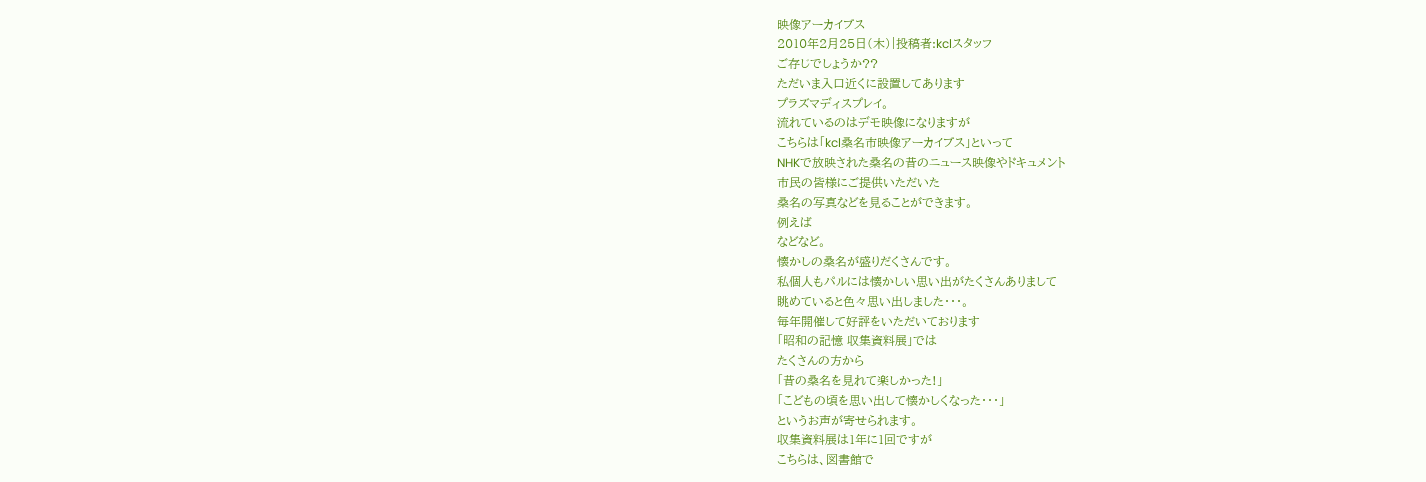映像アーカイブス
2010年2月25日(木)|投稿者:kclスタッフ
ご存じでしょうか??
ただいま入口近くに設置してあります
プラズマディスプレイ。
流れているのはデモ映像になりますが
こちらは「kcl桑名市映像アーカイブス」といって
NHKで放映された桑名の昔のニュース映像やドキュメント
市民の皆様にご提供いただいた
桑名の写真などを見ることができます。
例えば
などなど。
懐かしの桑名が盛りだくさんです。
私個人もパルには懐かしい思い出がたくさんありまして
眺めていると色々思い出しました・・・。
毎年開催して好評をいただいております
「昭和の記憶 収集資料展」では
たくさんの方から
「昔の桑名を見れて楽しかった!」
「こどもの頃を思い出して懐かしくなった・・・」
というお声が寄せられます。
収集資料展は1年に1回ですが
こちらは、図書館で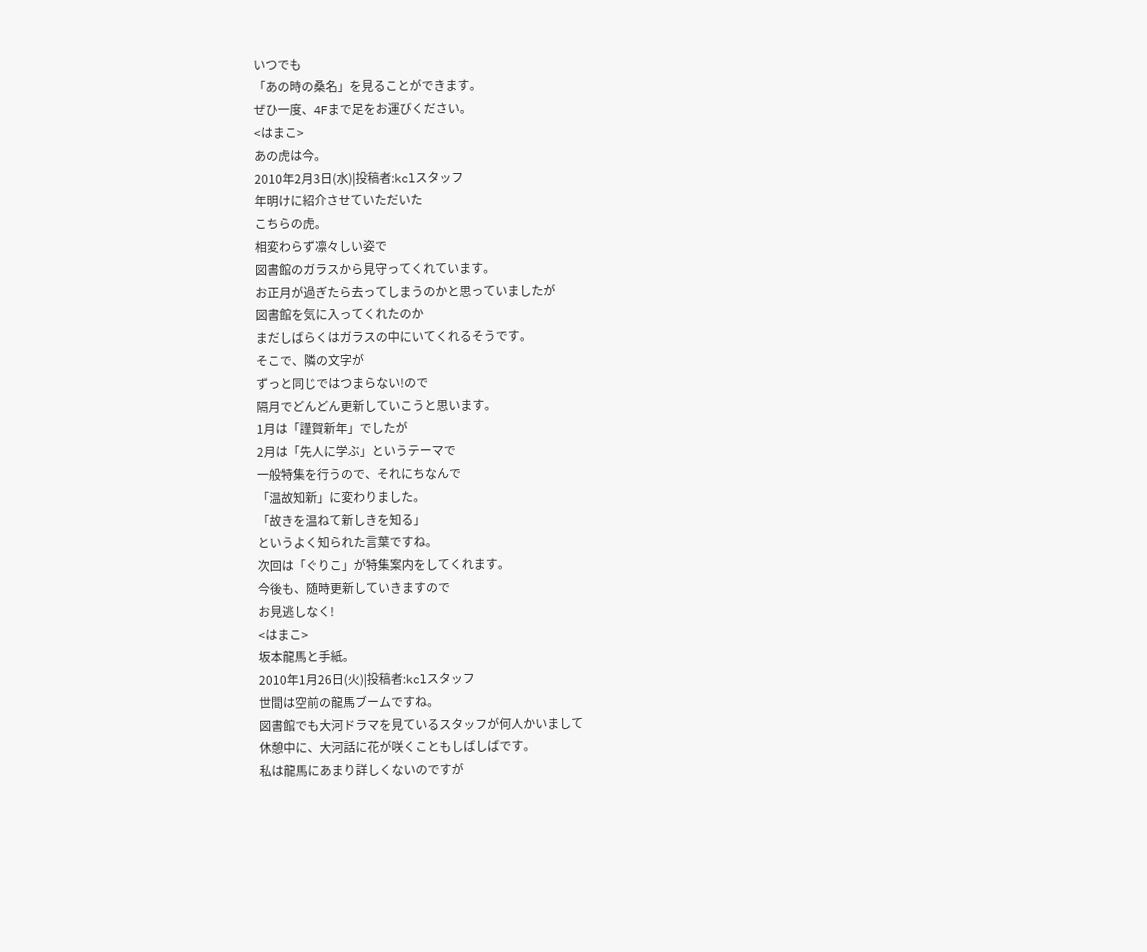いつでも
「あの時の桑名」を見ることができます。
ぜひ一度、4Fまで足をお運びください。
<はまこ>
あの虎は今。
2010年2月3日(水)|投稿者:kclスタッフ
年明けに紹介させていただいた
こちらの虎。
相変わらず凛々しい姿で
図書館のガラスから見守ってくれています。
お正月が過ぎたら去ってしまうのかと思っていましたが
図書館を気に入ってくれたのか
まだしばらくはガラスの中にいてくれるそうです。
そこで、隣の文字が
ずっと同じではつまらない!ので
隔月でどんどん更新していこうと思います。
1月は「謹賀新年」でしたが
2月は「先人に学ぶ」というテーマで
一般特集を行うので、それにちなんで
「温故知新」に変わりました。
「故きを温ねて新しきを知る」
というよく知られた言葉ですね。
次回は「ぐりこ」が特集案内をしてくれます。
今後も、随時更新していきますので
お見逃しなく!
<はまこ>
坂本龍馬と手紙。
2010年1月26日(火)|投稿者:kclスタッフ
世間は空前の龍馬ブームですね。
図書館でも大河ドラマを見ているスタッフが何人かいまして
休憩中に、大河話に花が咲くこともしばしばです。
私は龍馬にあまり詳しくないのですが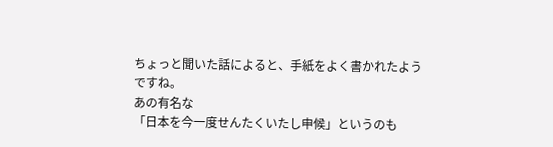ちょっと聞いた話によると、手紙をよく書かれたようですね。
あの有名な
「日本を今一度せんたくいたし申候」というのも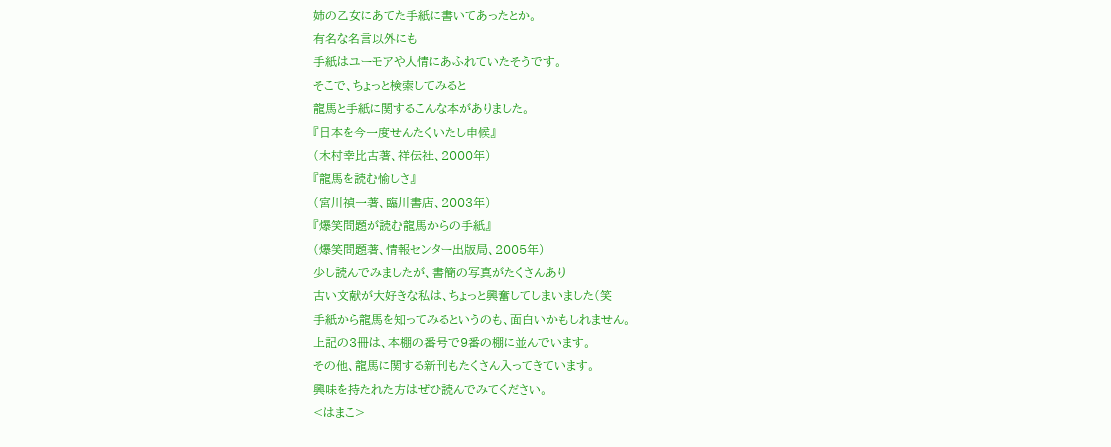姉の乙女にあてた手紙に書いてあったとか。
有名な名言以外にも
手紙はユーモアや人情にあふれていたそうです。
そこで、ちょっと検索してみると
龍馬と手紙に関するこんな本がありました。
『日本を今一度せんたくいたし申候』
(木村幸比古著、祥伝社、2000年)
『龍馬を読む愉しさ』
(宮川禎一著、臨川書店、2003年)
『爆笑問題が読む龍馬からの手紙』
(爆笑問題著、情報センター出版局、2005年)
少し読んでみましたが、書簡の写真がたくさんあり
古い文献が大好きな私は、ちょっと興奮してしまいました(笑
手紙から龍馬を知ってみるというのも、面白いかもしれません。
上記の3冊は、本棚の番号で9番の棚に並んでいます。
その他、龍馬に関する新刊もたくさん入ってきています。
興味を持たれた方はぜひ読んでみてください。
<はまこ>